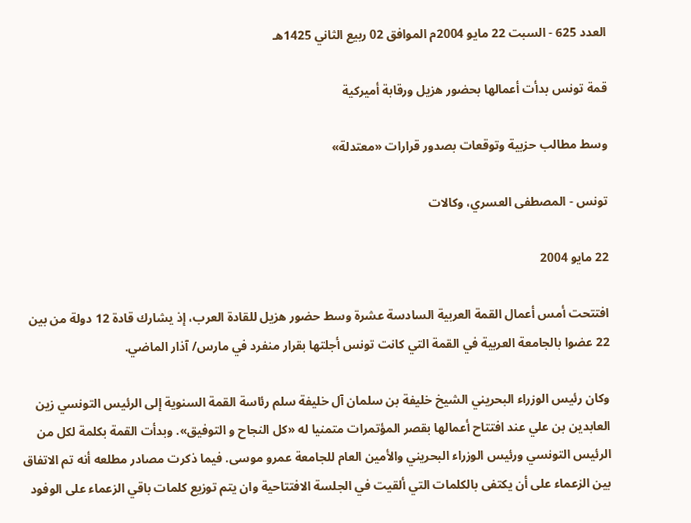العدد 625 - السبت 22 مايو 2004م الموافق 02 ربيع الثاني 1425هـ

قمة تونس بدأت أعمالها بحضور هزيل ورقابة أميركية

وسط مطالب حزبية وتوقعات بصدور قرارات «معتدلة»

تونس - المصطفى العسري، وكالات

22 مايو 2004

افتتحت أمس أعمال القمة العربية السادسة عشرة وسط حضور هزيل للقادة العرب، إذ يشارك قادة 12 دولة من بين 22 عضوا بالجامعة العربية في القمة التي كانت تونس أجلتها بقرار منفرد في مارس/ آذار الماضي.

وكان رئيس الوزراء البحريني الشيخ خليفة بن سلمان آل خليفة سلم رئاسة القمة السنوية إلى الرئيس التونسي زين العابدين بن علي عند افتتاح أعمالها بقصر المؤتمرات متمنيا له «كل النجاح و التوفيق». وبدأت القمة بكلمة لكل من الرئيس التونسي ورئيس الوزراء البحريني والأمين العام للجامعة عمرو موسى. فيما ذكرت مصادر مطلعه أنه تم الاتفاق بين الزعماء على أن يكتفى بالكلمات التي ألقيت في الجلسة الافتتاحية وان يتم توزيع كلمات باقي الزعماء على الوفود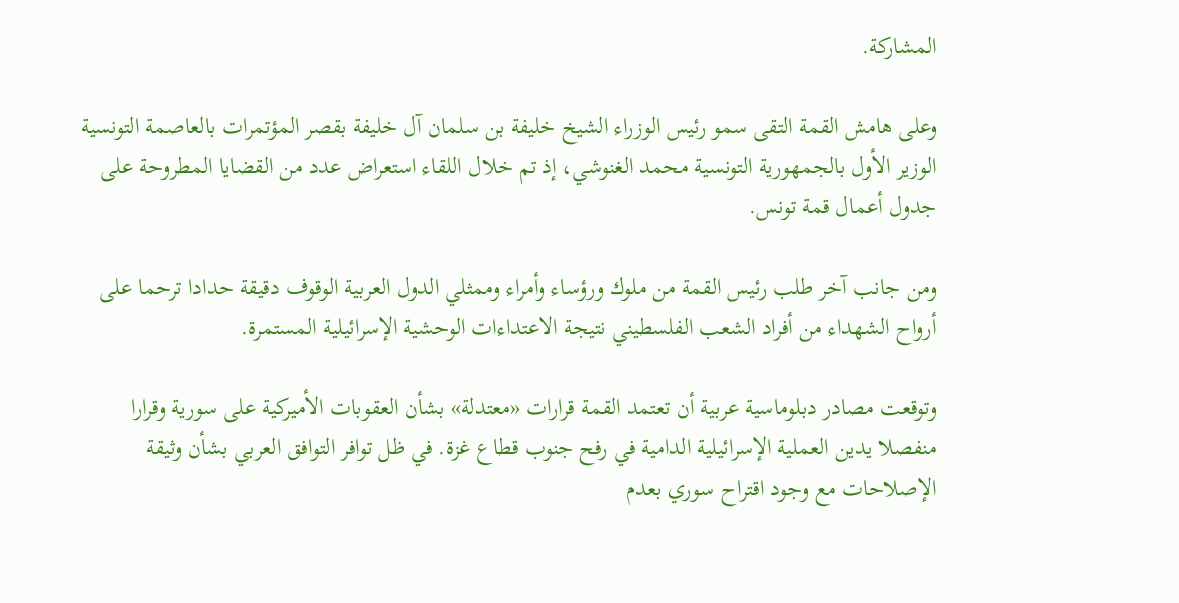المشاركة.

وعلى هامش القمة التقى سمو رئيس الوزراء الشيخ خليفة بن سلمان آل خليفة بقصر المؤتمرات بالعاصمة التونسية الوزير الأول بالجمهورية التونسية محمد الغنوشي، إذ تم خلال اللقاء استعراض عدد من القضايا المطروحة على جدول أعمال قمة تونس.

ومن جانب آخر طلب رئيس القمة من ملوك ورؤساء وأمراء وممثلي الدول العربية الوقوف دقيقة حدادا ترحما على أرواح الشهداء من أفراد الشعب الفلسطيني نتيجة الاعتداءات الوحشية الإسرائيلية المستمرة.

وتوقعت مصادر دبلوماسية عربية أن تعتمد القمة قرارات «معتدلة» بشأن العقوبات الأميركية على سورية وقرارا منفصلا يدين العملية الإسرائيلية الدامية في رفح جنوب قطاع غزة. في ظل توافر التوافق العربي بشأن وثيقة الإصلاحات مع وجود اقتراح سوري بعدم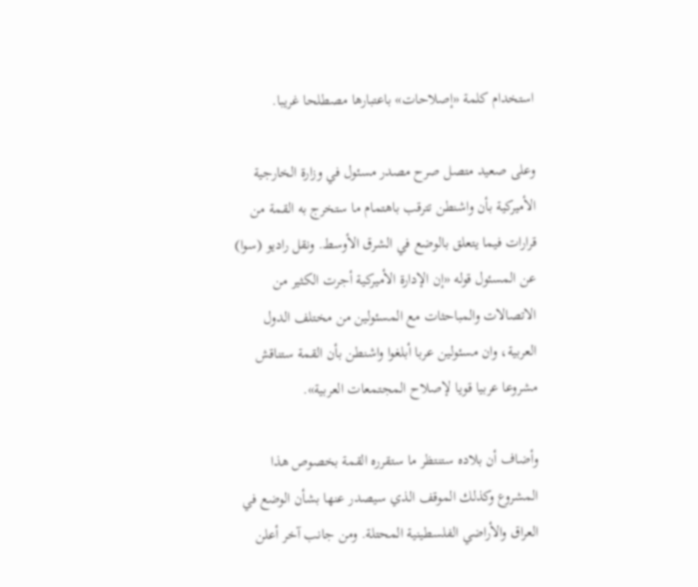استخدام كلمة «إصلاحات» باعتبارها مصطلحا غريبا.

وعلى صعيد متصل صرح مصدر مسئول في وزارة الخارجية الأميركية بأن واشنطن تترقب باهتمام ما ستخرج به القمة من قرارات فيما يتعلق بالوضع في الشرق الأوسط. ونقل راديو (سوا) عن المسئول قوله «إن الإدارة الأميركية أجرت الكثير من الاتصالات والمباحثات مع المسئولين من مختلف الدول العربية، وان مسئولين عربا أبلغوا واشنطن بأن القمة ستناقش مشروعا عربيا قويا لإصلاح المجتمعات العربية».

وأضاف أن بلاده ستنتظر ما ستقرره القمة بخصوص هذا المشروع وكذلك الموقف الذي سيصدر عنها بشأن الوضع في العراق والأراضي الفلسطينية المحتلة. ومن جانب آخر أعلن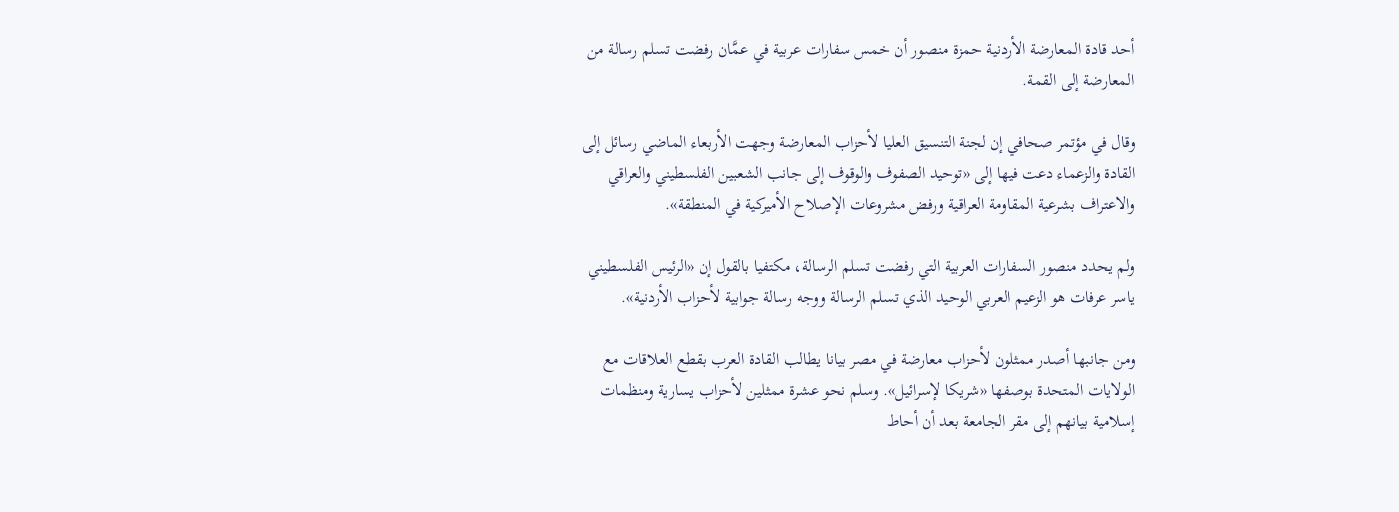أحد قادة المعارضة الأردنية حمزة منصور أن خمس سفارات عربية في عمَّان رفضت تسلم رسالة من المعارضة إلى القمة.

وقال في مؤتمر صحافي إن لجنة التنسيق العليا لأحزاب المعارضة وجهت الأربعاء الماضي رسائل إلى القادة والزعماء دعت فيها إلى «توحيد الصفوف والوقوف إلى جانب الشعبين الفلسطيني والعراقي والاعتراف بشرعية المقاومة العراقية ورفض مشروعات الإصلاح الأميركية في المنطقة».

ولم يحدد منصور السفارات العربية التي رفضت تسلم الرسالة، مكتفيا بالقول إن «الرئيس الفلسطيني ياسر عرفات هو الزعيم العربي الوحيد الذي تسلم الرسالة ووجه رسالة جوابية لأحزاب الأردنية».

ومن جانبها أصدر ممثلون لأحزاب معارضة في مصر بيانا يطالب القادة العرب بقطع العلاقات مع الولايات المتحدة بوصفها «شريكا لإسرائيل». وسلم نحو عشرة ممثلين لأحزاب يسارية ومنظمات إسلامية بيانهم إلى مقر الجامعة بعد أن أحاط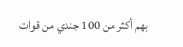بهم أكثر من 100 جندي من قوات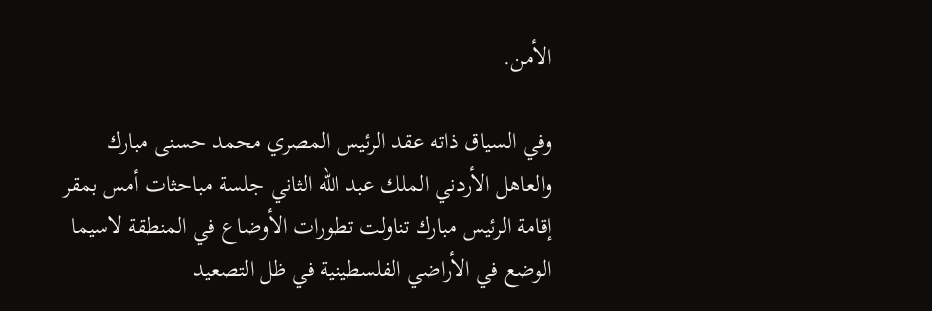الأمن.

وفي السياق ذاته عقد الرئيس المصري محمد حسنى مبارك والعاهل الأردني الملك عبد الله الثاني جلسة مباحثات أمس بمقر إقامة الرئيس مبارك تناولت تطورات الأوضاع في المنطقة لاسيما الوضع في الأراضي الفلسطينية في ظل التصعيد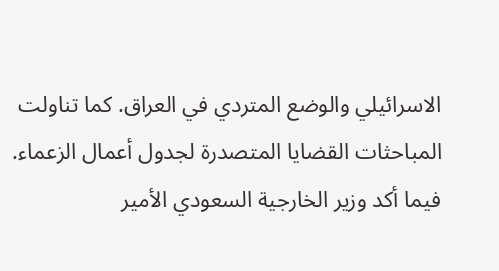الاسرائيلي والوضع المتردي في العراق. كما تناولت المباحثات القضايا المتصدرة لجدول أعمال الزعماء. فيما أكد وزير الخارجية السعودي الأمير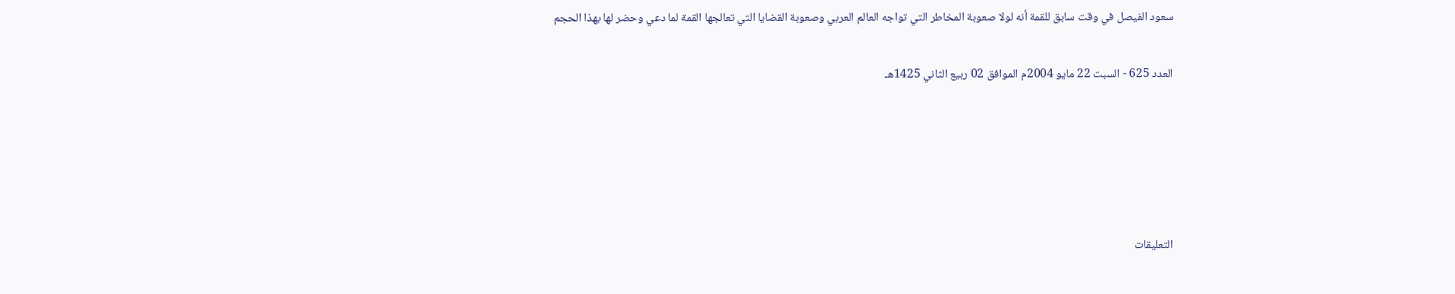سعود الفيصل في وقت سابق للقمة أنه لولا صعوبة المخاطر التي تواجه العالم العربي وصعوبة القضايا التي تعالجها القمة لما دعي وحضر لها بهذا الحجم

العدد 625 - السبت 22 مايو 2004م الموافق 02 ربيع الثاني 1425هـ





التعليقات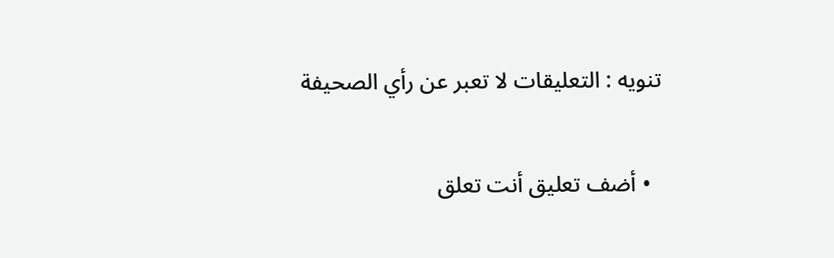تنويه : التعليقات لا تعبر عن رأي الصحيفة

  • أضف تعليق أنت تعلق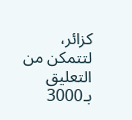كزائر، لتتمكن من التعليق بـ3000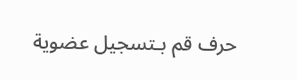حرف قم بـتسجيل عضوية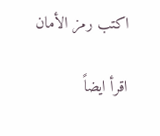اكتب رمز الأمان

اقرأ ايضاً